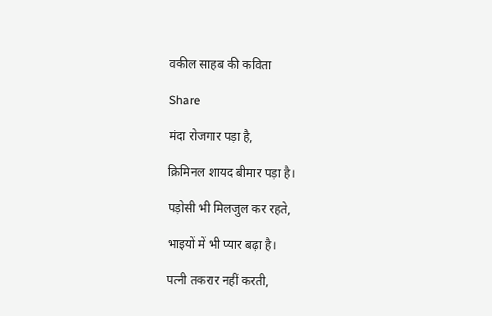वकील साहब की कविता

Share

मंदा रोजगार पड़ा है,

क्रिमिनल शायद बीमार पड़ा है।

पड़ोसी भी मिलजुल कर रहते,

भाइयों में भी प्यार बढ़ा है।

पत्नी तकरार नहीं करती,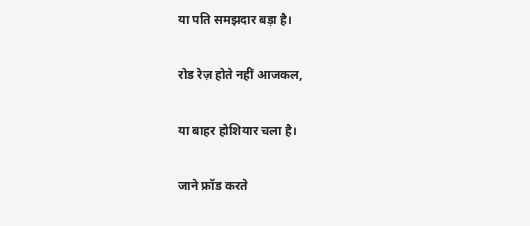या पति समझदार बड़ा है।

रोड रेज़ होते नहीं आजकल,

या बाहर होशियार चला है।

जाने फ्रॉड करते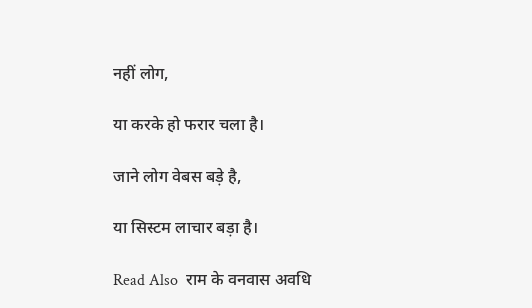नहीं लोग,

या करके हो फरार चला है।

जाने लोग वेबस बड़े है,

या सिस्टम लाचार बड़ा है।

Read Also  राम के वनवास अवधि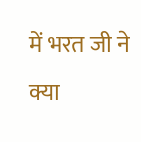में भरत जी ने क्या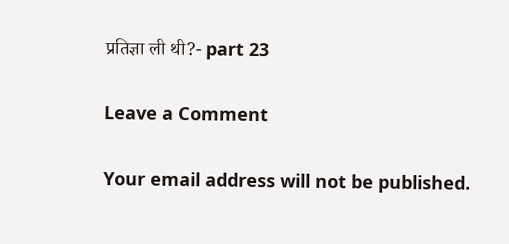प्रतिज्ञा ली थी?- part 23

Leave a Comment

Your email address will not be published.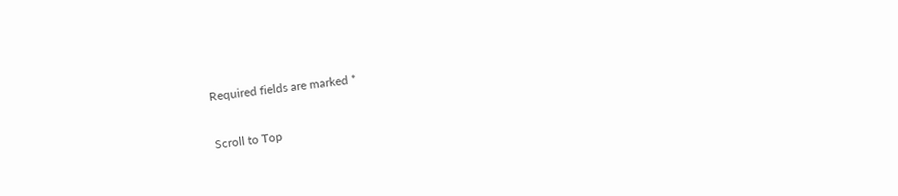Required fields are marked *

Scroll to Top